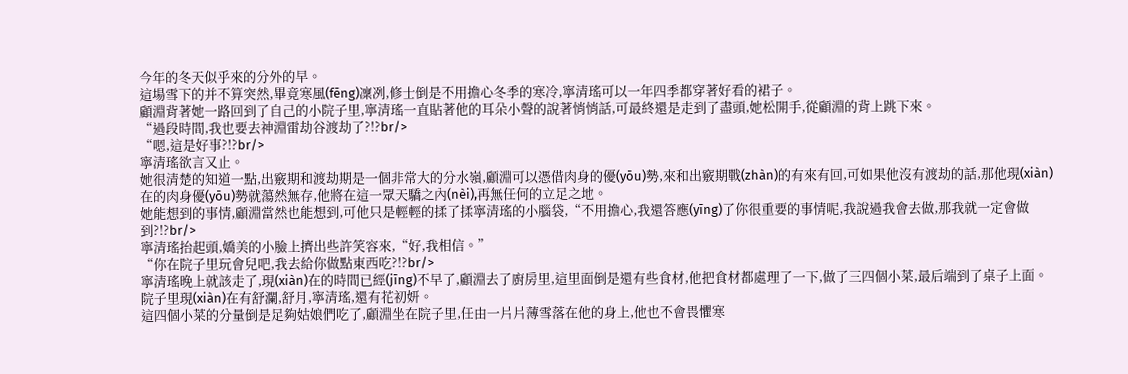今年的冬天似乎來的分外的早。
這場雪下的并不算突然,畢竟寒風(fēng)凜冽,修士倒是不用擔心冬季的寒冷,寧清瑤可以一年四季都穿著好看的裙子。
顧淵背著她一路回到了自己的小院子里,寧清瑤一直貼著他的耳朵小聲的說著悄悄話,可最終還是走到了盡頭,她松開手,從顧淵的背上跳下來。
“過段時間,我也要去神淵雷劫谷渡劫了?!?br/>
“嗯,這是好事?!?br/>
寧清瑤欲言又止。
她很清楚的知道一點,出竅期和渡劫期是一個非常大的分水嶺,顧淵可以憑借肉身的優(yōu)勢,來和出竅期戰(zhàn)的有來有回,可如果他沒有渡劫的話,那他現(xiàn)在的肉身優(yōu)勢就蕩然無存,他將在這一眾天驕之內(nèi),再無任何的立足之地。
她能想到的事情,顧淵當然也能想到,可他只是輕輕的揉了揉寧清瑤的小腦袋,“不用擔心,我還答應(yīng)了你很重要的事情呢,我說過我會去做,那我就一定會做到?!?br/>
寧清瑤抬起頭,嬌美的小臉上擠出些許笑容來,“好,我相信。”
“你在院子里玩會兒吧,我去給你做點東西吃?!?br/>
寧清瑤晚上就該走了,現(xiàn)在的時間已經(jīng)不早了,顧淵去了廚房里,這里面倒是還有些食材,他把食材都處理了一下,做了三四個小菜,最后端到了桌子上面。
院子里現(xiàn)在有舒瀾,舒月,寧清瑤,還有花初妍。
這四個小菜的分量倒是足夠姑娘們吃了,顧淵坐在院子里,任由一片片薄雪落在他的身上,他也不會畏懼寒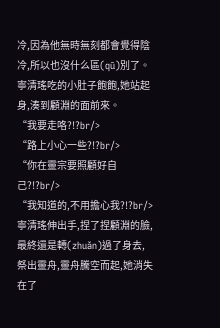冷,因為他無時無刻都會覺得陰冷,所以也沒什么區(qū)別了。
寧清瑤吃的小肚子飽飽,她站起身,湊到顧淵的面前來。
“我要走咯?!?br/>
“路上小心一些?!?br/>
“你在靈宗要照顧好自己?!?br/>
“我知道的,不用擔心我?!?br/>
寧清瑤伸出手,捏了捏顧淵的臉,最終還是轉(zhuǎn)過了身去,祭出靈舟,靈舟騰空而起,她消失在了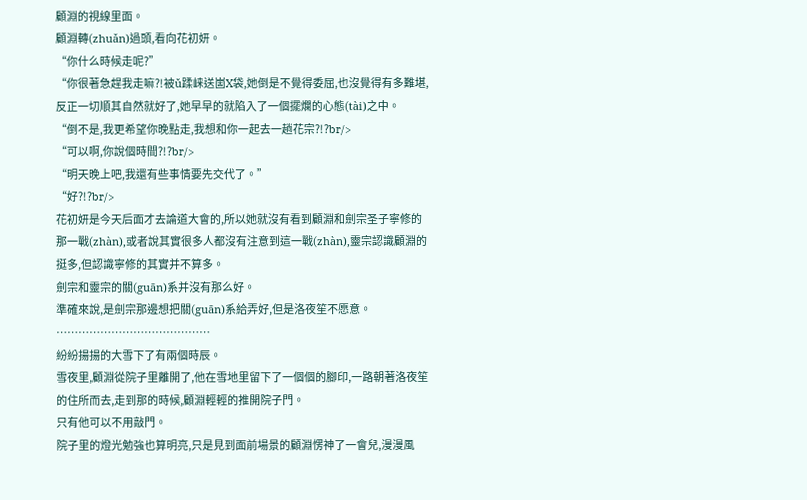顧淵的視線里面。
顧淵轉(zhuǎn)過頭,看向花初妍。
“你什么時候走呢?”
“你很著急趕我走嘛?!被ǔ蹂崃送崮X袋,她倒是不覺得委屈,也沒覺得有多難堪,反正一切順其自然就好了,她早早的就陷入了一個擺爛的心態(tài)之中。
“倒不是,我更希望你晚點走,我想和你一起去一趟花宗?!?br/>
“可以啊,你說個時間?!?br/>
“明天晚上吧,我還有些事情要先交代了。”
“好?!?br/>
花初妍是今天后面才去論道大會的,所以她就沒有看到顧淵和劍宗圣子寧修的那一戰(zhàn),或者說其實很多人都沒有注意到這一戰(zhàn),靈宗認識顧淵的挺多,但認識寧修的其實并不算多。
劍宗和靈宗的關(guān)系并沒有那么好。
準確來說,是劍宗那邊想把關(guān)系給弄好,但是洛夜笙不愿意。
……………………………………
紛紛揚揚的大雪下了有兩個時辰。
雪夜里,顧淵從院子里離開了,他在雪地里留下了一個個的腳印,一路朝著洛夜笙的住所而去,走到那的時候,顧淵輕輕的推開院子門。
只有他可以不用敲門。
院子里的燈光勉強也算明亮,只是見到面前場景的顧淵愣神了一會兒,漫漫風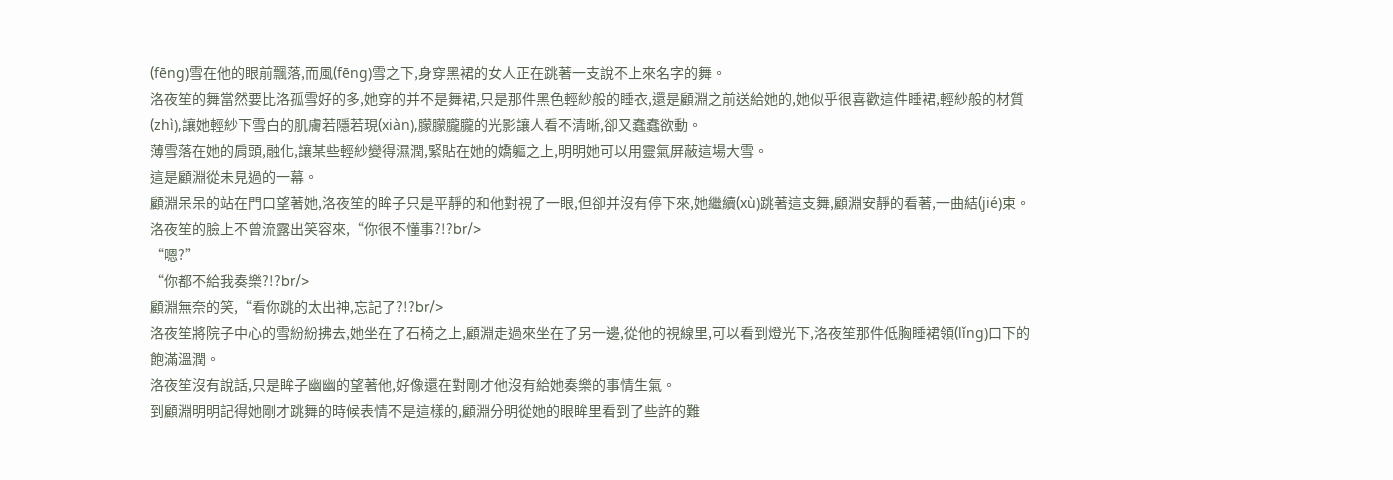(fēng)雪在他的眼前飄落,而風(fēng)雪之下,身穿黑裙的女人正在跳著一支說不上來名字的舞。
洛夜笙的舞當然要比洛孤雪好的多,她穿的并不是舞裙,只是那件黑色輕紗般的睡衣,還是顧淵之前送給她的,她似乎很喜歡這件睡裙,輕紗般的材質(zhì),讓她輕紗下雪白的肌膚若隱若現(xiàn),朦朦朧朧的光影讓人看不清晰,卻又蠢蠢欲動。
薄雪落在她的肩頭,融化,讓某些輕紗變得濕潤,緊貼在她的嬌軀之上,明明她可以用靈氣屏蔽這場大雪。
這是顧淵從未見過的一幕。
顧淵呆呆的站在門口望著她,洛夜笙的眸子只是平靜的和他對視了一眼,但卻并沒有停下來,她繼續(xù)跳著這支舞,顧淵安靜的看著,一曲結(jié)束。
洛夜笙的臉上不曾流露出笑容來,“你很不懂事?!?br/>
“嗯?”
“你都不給我奏樂?!?br/>
顧淵無奈的笑,“看你跳的太出神,忘記了?!?br/>
洛夜笙將院子中心的雪紛紛拂去,她坐在了石椅之上,顧淵走過來坐在了另一邊,從他的視線里,可以看到燈光下,洛夜笙那件低胸睡裙領(lǐng)口下的飽滿溫潤。
洛夜笙沒有說話,只是眸子幽幽的望著他,好像還在對剛才他沒有給她奏樂的事情生氣。
到顧淵明明記得她剛才跳舞的時候表情不是這樣的,顧淵分明從她的眼眸里看到了些許的難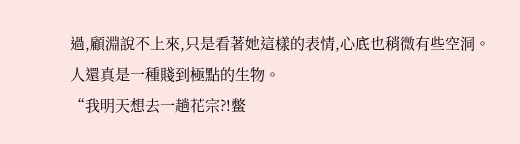過,顧淵說不上來,只是看著她這樣的表情,心底也稍微有些空洞。
人還真是一種賤到極點的生物。
“我明天想去一趟花宗?!鳖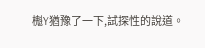櫆Y猶豫了一下,試探性的說道。